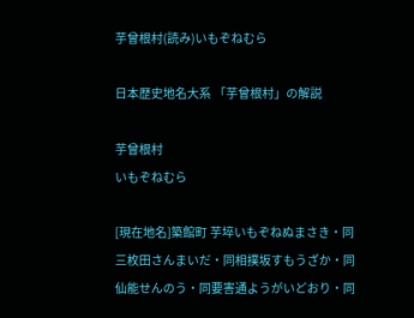芋曾根村(読み)いもぞねむら

日本歴史地名大系 「芋曾根村」の解説

芋曾根村
いもぞねむら

[現在地名]築館町 芋埣いもぞねぬまさき・同三枚田さんまいだ・同相撲坂すもうざか・同仙能せんのう・同要害通ようがいどおり・同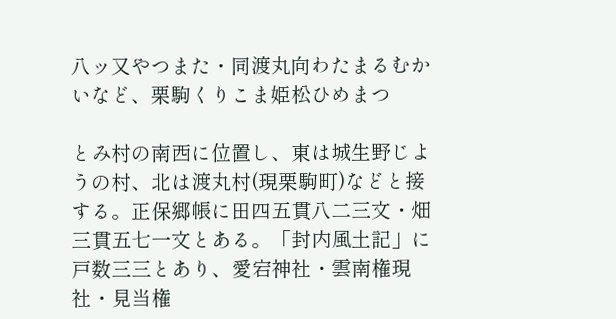八ッ又やつまた・同渡丸向わたまるむかいなど、栗駒くりこま姫松ひめまつ

とみ村の南西に位置し、東は城生野じようの村、北は渡丸村(現栗駒町)などと接する。正保郷帳に田四五貫八二三文・畑三貫五七一文とある。「封内風土記」に戸数三三とあり、愛宕神社・雲南権現社・見当権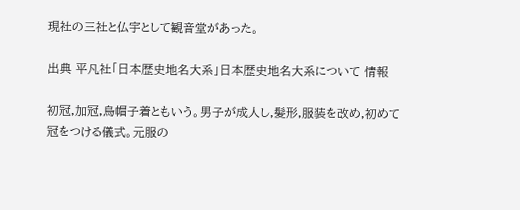現社の三社と仏宇として観音堂があった。

出典 平凡社「日本歴史地名大系」日本歴史地名大系について 情報

初冠,加冠,烏帽子着ともいう。男子が成人し,髪形,服装を改め,初めて冠をつける儀式。元服の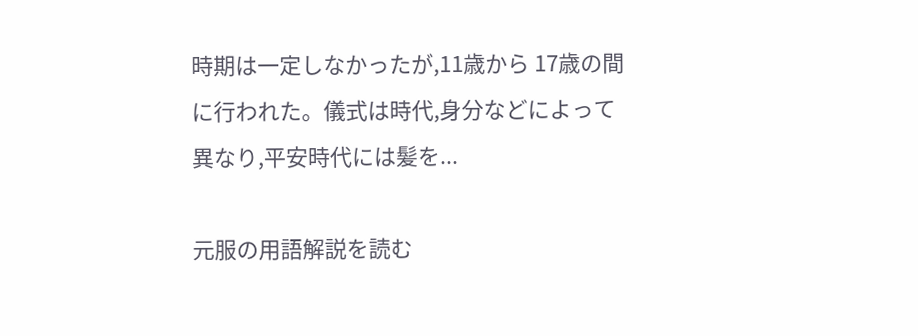時期は一定しなかったが,11歳から 17歳の間に行われた。儀式は時代,身分などによって異なり,平安時代には髪を...

元服の用語解説を読む